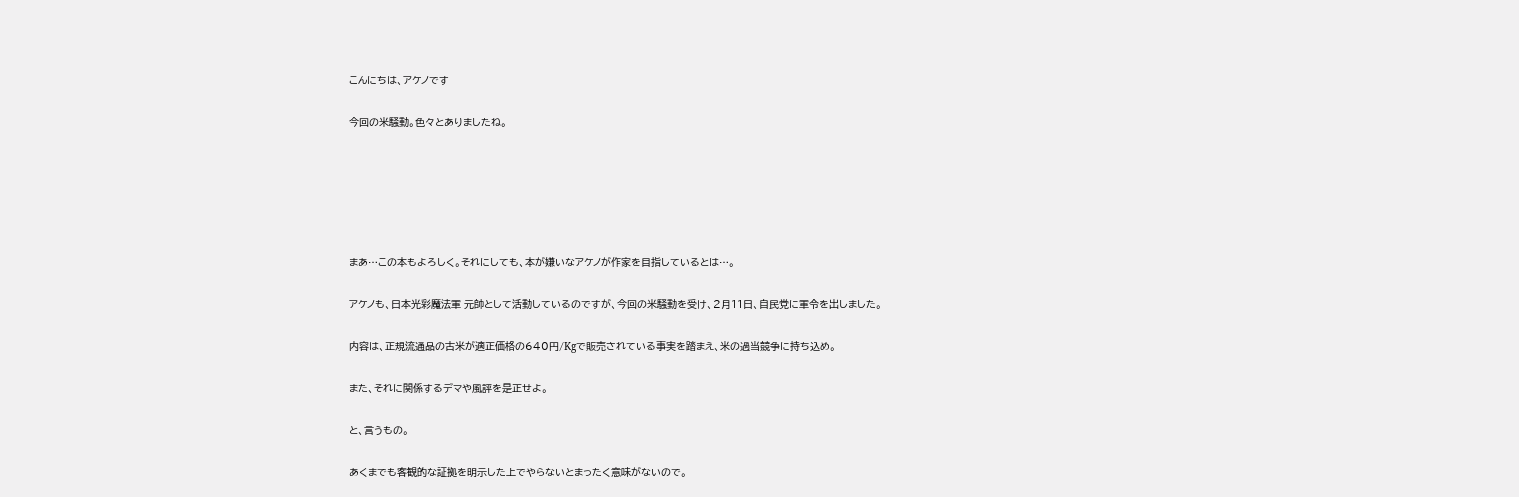こんにちは、アケノです


今回の米騒動。色々とありましたね。









まあ…この本もよろしく。それにしても、本が嫌いなアケノが作家を目指しているとは…。


アケノも、日本光彩魔法軍 元帥として活動しているのですが、今回の米騒動を受け、2月11日、自民党に軍令を出しました。


内容は、正規流通品の古米が適正価格の640円/Kgで販売されている事実を踏まえ、米の過当競争に持ち込め。


また、それに関係するデマや風評を是正せよ。


と、言うもの。


あくまでも客観的な証拠を明示した上でやらないとまったく意味がないので。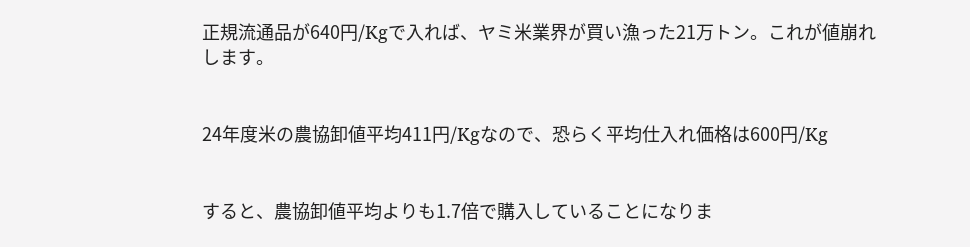正規流通品が640円/Kgで入れば、ヤミ米業界が買い漁った21万トン。これが値崩れします。


24年度米の農協卸値平均411円/Kgなので、恐らく平均仕入れ価格は600円/Kg


すると、農協卸値平均よりも1.7倍で購入していることになりま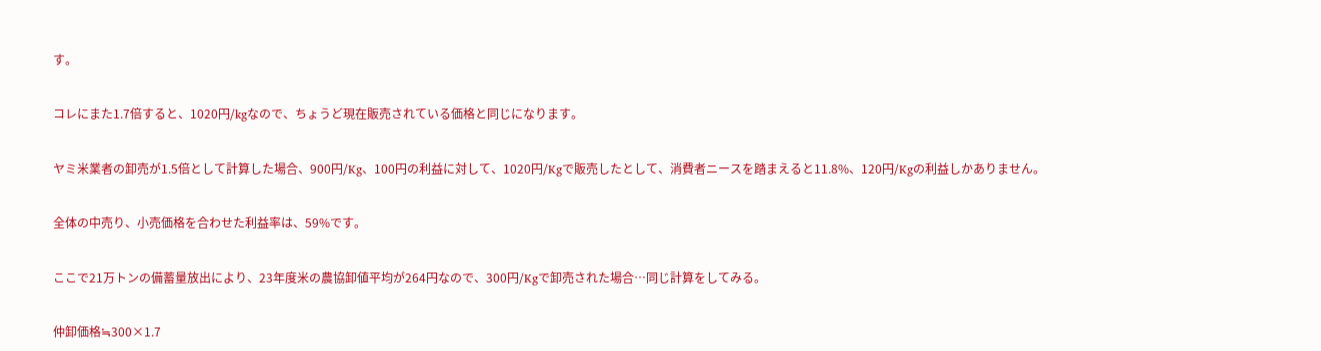す。


コレにまた1.7倍すると、1020円/kgなので、ちょうど現在販売されている価格と同じになります。


ヤミ米業者の卸売が1.5倍として計算した場合、900円/Kg、100円の利益に対して、1020円/Kgで販売したとして、消費者ニースを踏まえると11.8%、120円/Kgの利益しかありません。


全体の中売り、小売価格を合わせた利益率は、59%です。


ここで21万トンの備蓄量放出により、23年度米の農協卸値平均が264円なので、300円/Kgで卸売された場合…同じ計算をしてみる。


仲卸価格≒300×1.7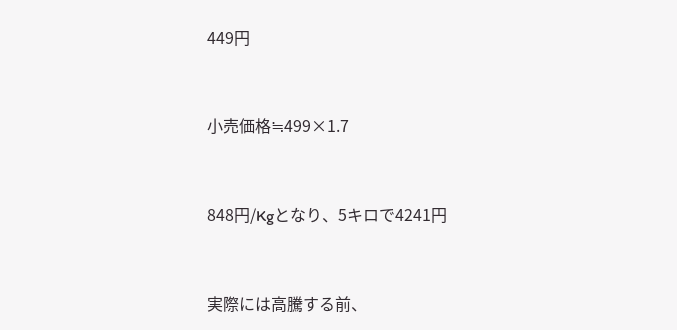449円


小売価格≒499×1.7


848円/Kgとなり、5キロで4241円


実際には高騰する前、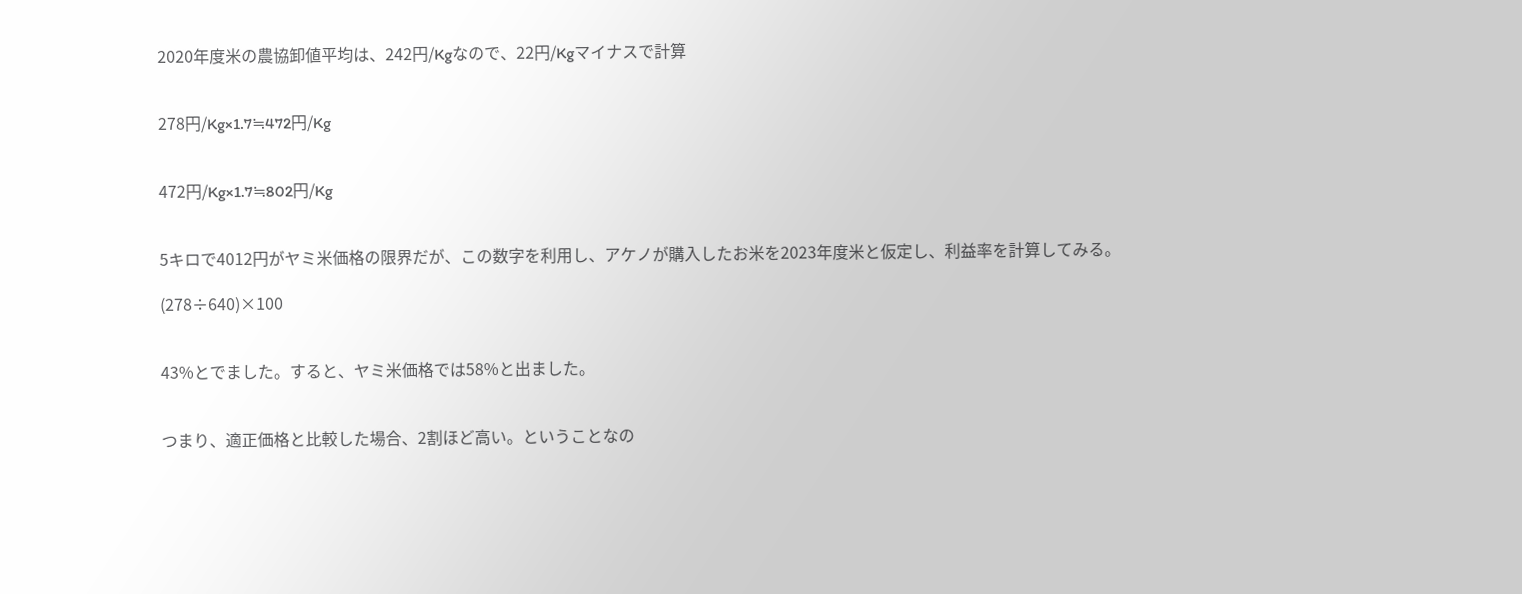2020年度米の農協卸値平均は、242円/Kgなので、22円/Kgマイナスで計算


278円/Kg×1.7≒472円/Kg


472円/Kg×1.7≒802円/Kg


5キロで4012円がヤミ米価格の限界だが、この数字を利用し、アケノが購入したお米を2023年度米と仮定し、利益率を計算してみる。

(278÷640)×100


43%とでました。すると、ヤミ米価格では58%と出ました。


つまり、適正価格と比較した場合、2割ほど高い。ということなの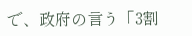で、政府の言う「3割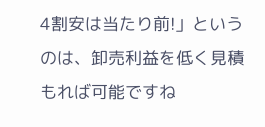4割安は当たり前!」というのは、卸売利益を低く見積もれば可能ですね